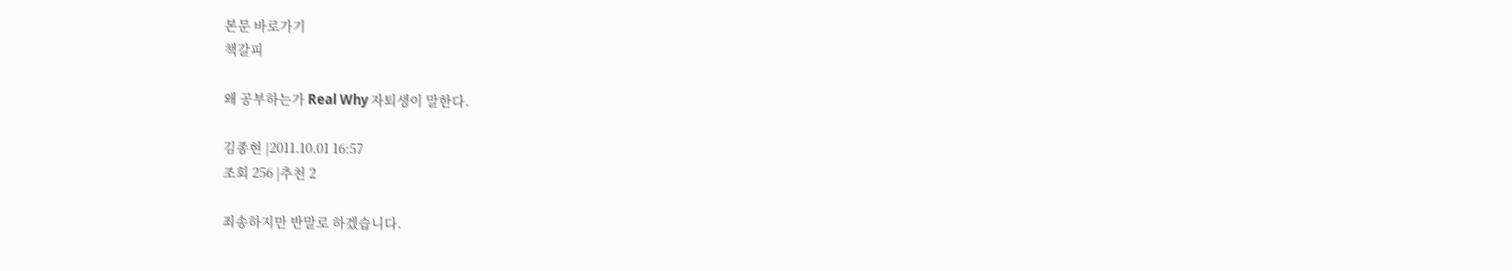본문 바로가기
책갈피

왜 공부하는가 Real Why 자퇴생이 말한다.

김종현 |2011.10.01 16:57
조회 256 |추천 2

죄송하지만 반말로 하겠습니다.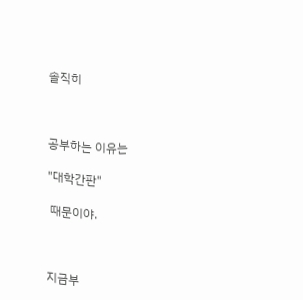솔직히



공부하는 이유는

"대학간판"

 때문이야.



지금부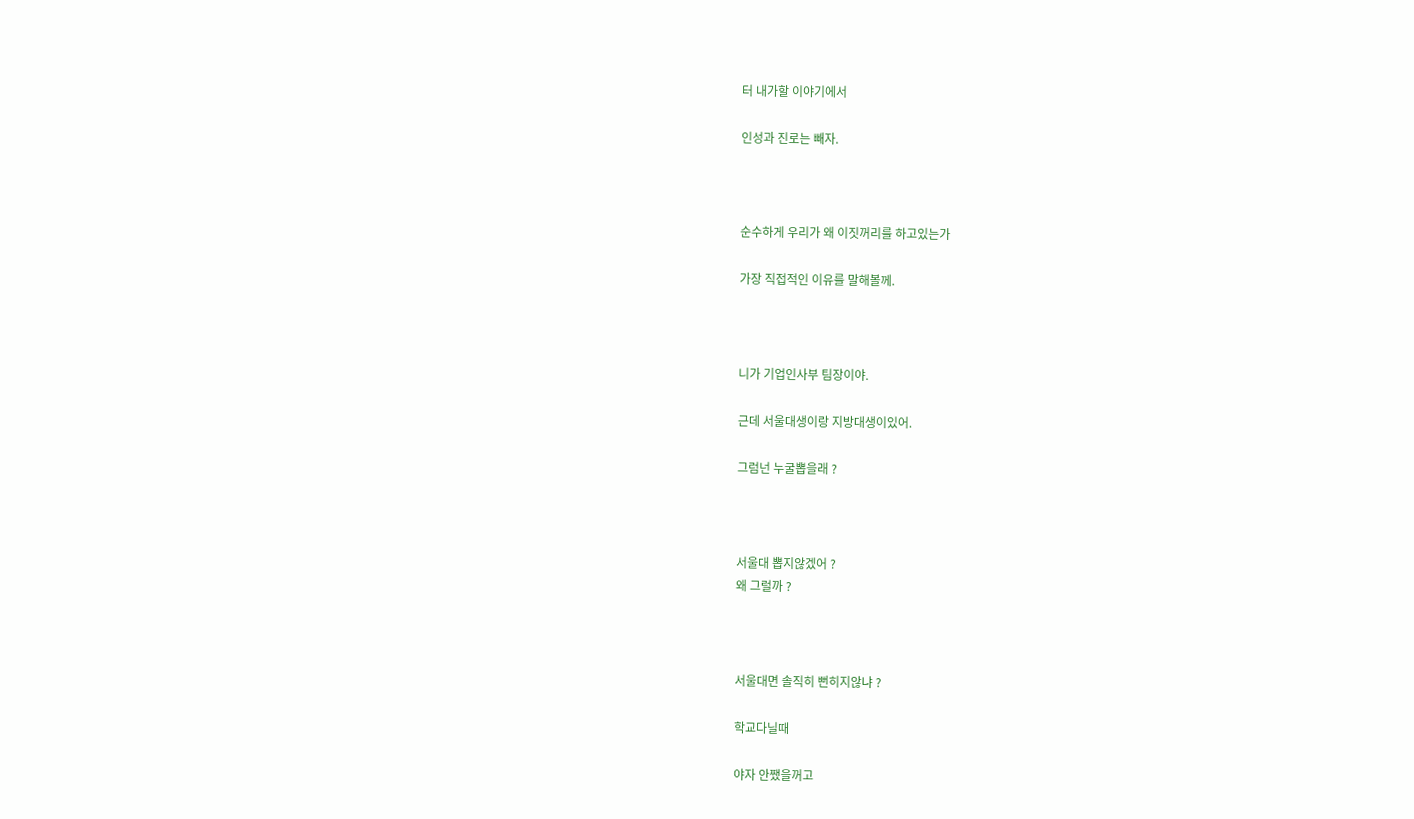터 내가할 이야기에서

인성과 진로는 빼자.



순수하게 우리가 왜 이짓꺼리를 하고있는가

가장 직접적인 이유를 말해볼께.



니가 기업인사부 팀장이야.

근데 서울대생이랑 지방대생이있어.

그럼넌 누굴뽑을래 ?



서울대 뽑지않겠어 ?
왜 그럴까 ?



서울대면 솔직히 뻔히지않냐 ?

학교다닐때

야자 안쨌을꺼고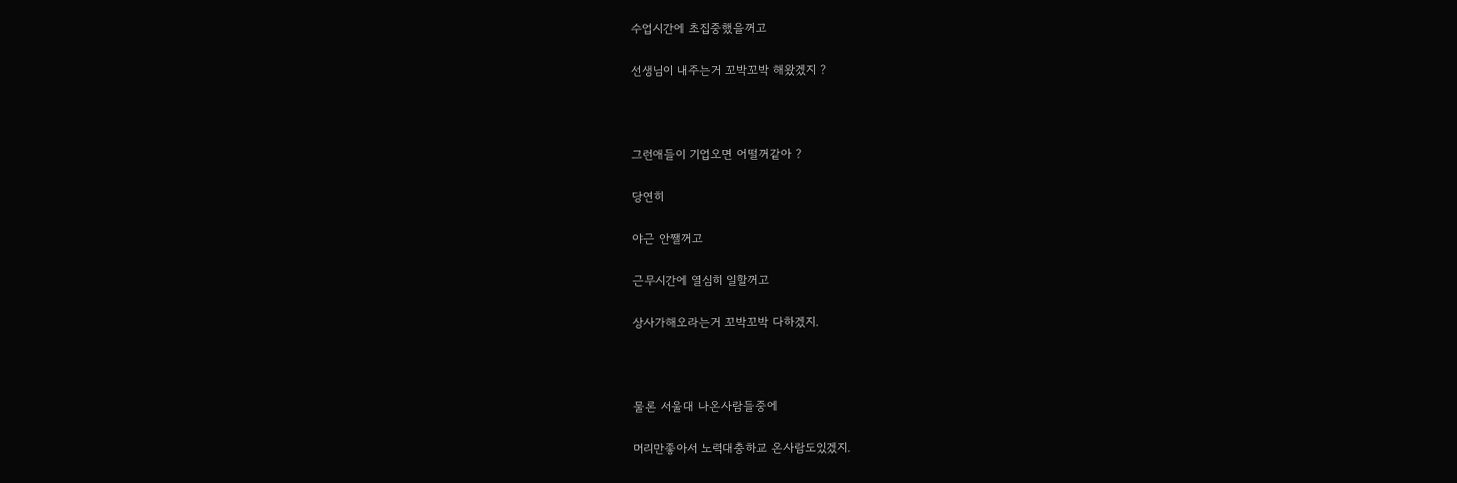수업시간에 초집중했을꺼고

선생님이 내주는거 꼬박꼬박 해왔겠지 ?



그런애들이 기업오면 어떨꺼같아 ?

당연히

야근 안쨀꺼고

근무시간에 열심히 일할꺼고

상사가해오라는거 꼬박꼬박 다하겠지.



물론 서울대 나온사람들중에

머리만좋아서 노력대충하교 온사람도있겠지.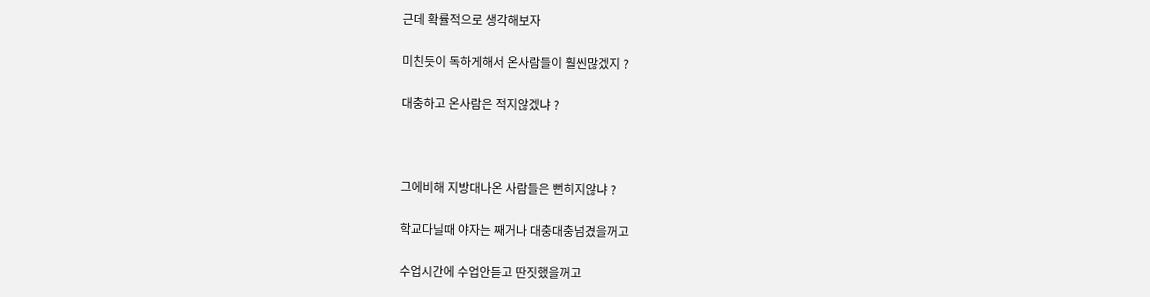근데 확률적으로 생각해보자

미친듯이 독하게해서 온사람들이 훨씬많겠지 ?

대충하고 온사람은 적지않겠냐 ?



그에비해 지방대나온 사람들은 뻔히지않냐 ?

학교다닐때 야자는 째거나 대충대충넘겼을꺼고

수업시간에 수업안듣고 딴짓했을꺼고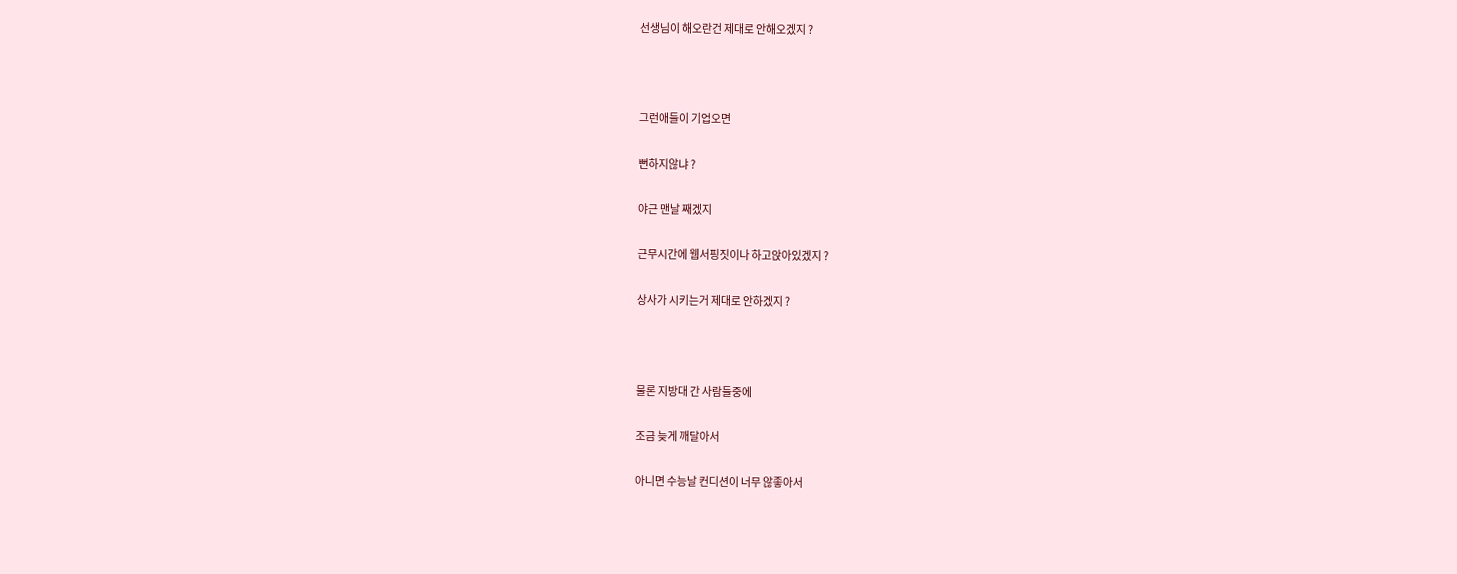선생님이 해오란건 제대로 안해오겠지 ?



그런애들이 기업오면

뻔하지않냐 ?

야근 맨날 째겠지

근무시간에 웹서핑짓이나 하고앉아있겠지 ?

상사가 시키는거 제대로 안하겠지 ?



물론 지방대 간 사람들중에

조금 늦게 깨달아서

아니면 수능날 컨디션이 너무 않좋아서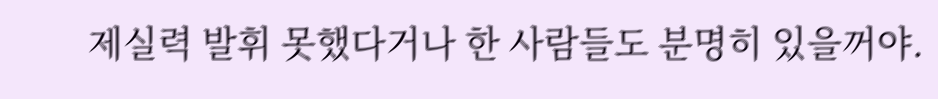제실력 발휘 못했다거나 한 사람들도 분명히 있을꺼야.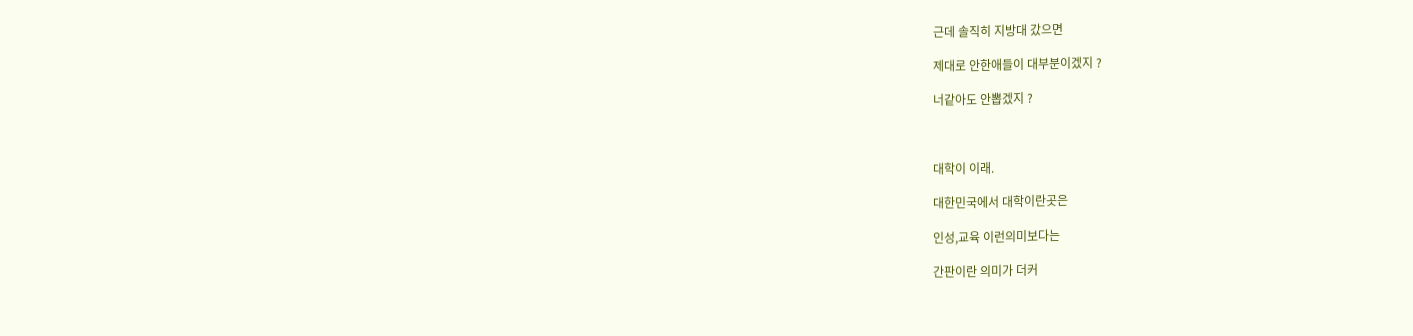근데 솔직히 지방대 갔으면

제대로 안한애들이 대부분이겠지 ?

너같아도 안뽑겠지 ?



대학이 이래.

대한민국에서 대학이란곳은

인성,교육 이런의미보다는

간판이란 의미가 더커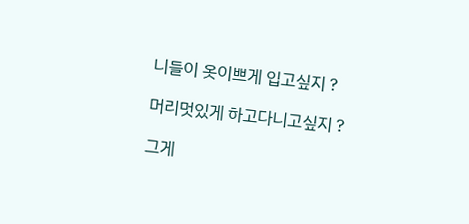니들이 옷이쁘게 입고싶지 ?

머리멋있게 하고다니고싶지 ?

그게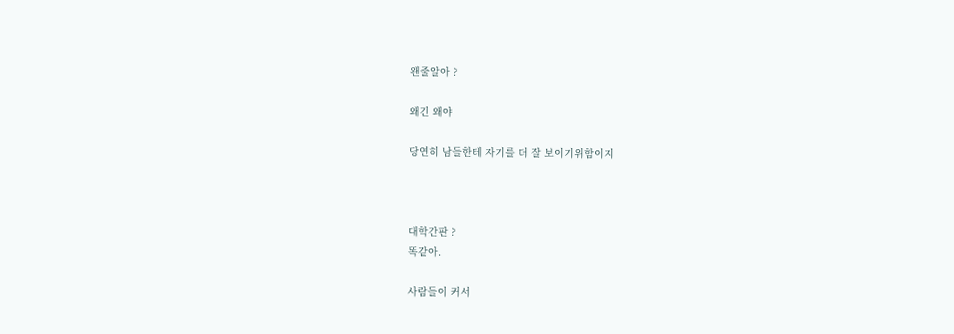왠줄알아 ?

왜긴 왜야

당연히 남들한테 자기를 더 잘 보이기위함이지



대학간판 ?
똑같아.

사람들이 커서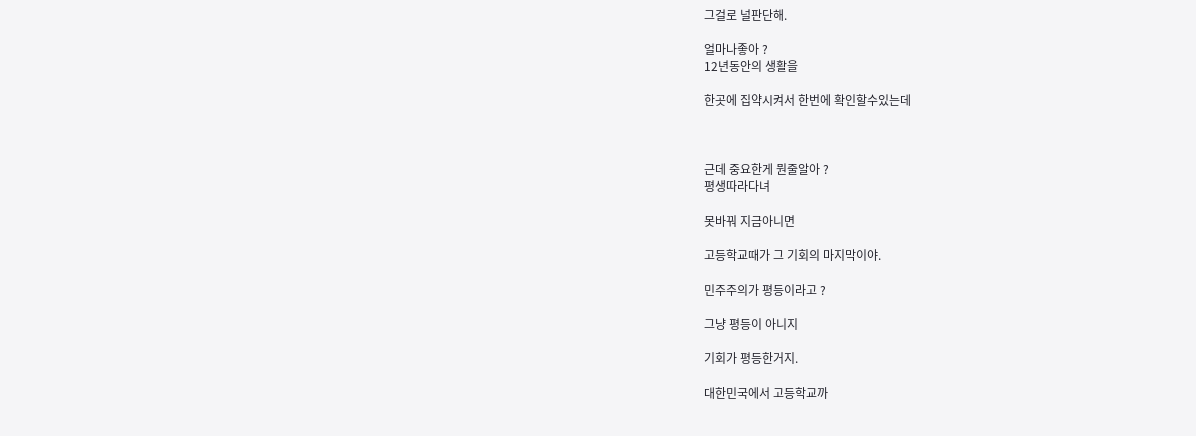그걸로 널판단해.

얼마나좋아 ?
12년동안의 생활을

한곳에 집약시켜서 한번에 확인할수있는데



근데 중요한게 뭔줄알아 ?
평생따라다녀

못바꿔 지금아니면

고등학교때가 그 기회의 마지막이야.

민주주의가 평등이라고 ?

그냥 평등이 아니지

기회가 평등한거지.

대한민국에서 고등학교까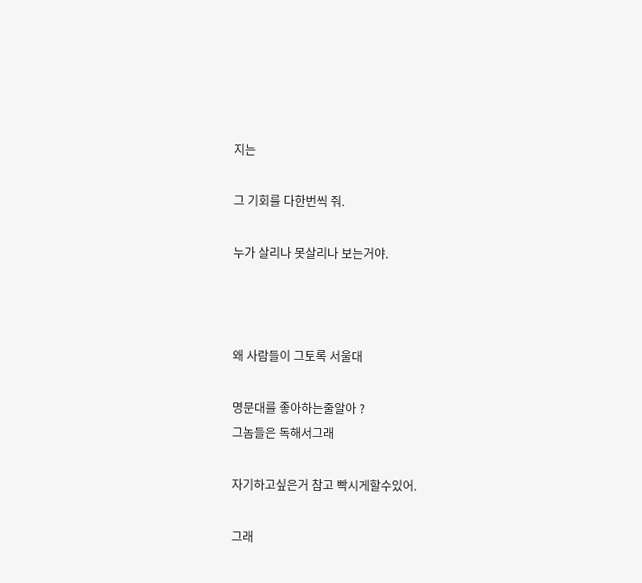지는

그 기회를 다한번씩 줘.

누가 살리나 못살리나 보는거야.



왜 사람들이 그토록 서울대

명문대를 좋아하는줄알아 ?
그놈들은 독해서그래

자기하고싶은거 참고 빡시게할수있어.

그래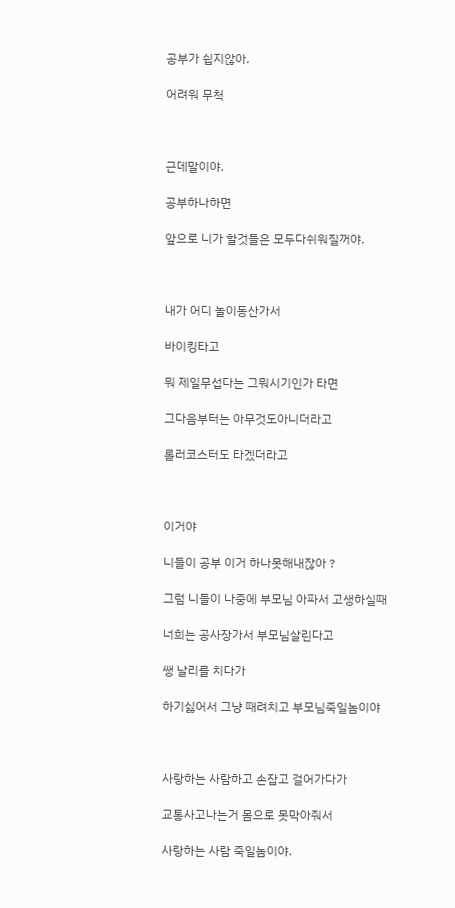공부가 쉽지않아.

어려워 무척



근데말이야.

공부하나하면

앞으로 니가 할것들은 모두다쉬워질꺼야.



내가 어디 놀이동산가서

바이킹타고

뭐 제일무섭다는 그뭐시기인가 타면

그다음부터는 아무것도아니더라고

롤러코스터도 타겠더라고



이거야

니들이 공부 이거 하나못해내잖아 ?

그럼 니들이 나중에 부모님 아파서 고생하실때

너희는 공사장가서 부모님살린다고

쌩 날리를 치다가

하기싫어서 그냥 때려치고 부모님죽일놈이야



사랑하는 사람하고 손잡고 걸어가다가

교통사고나는거 몸으로 못막아줘서

사랑하는 사람 죽일놈이야.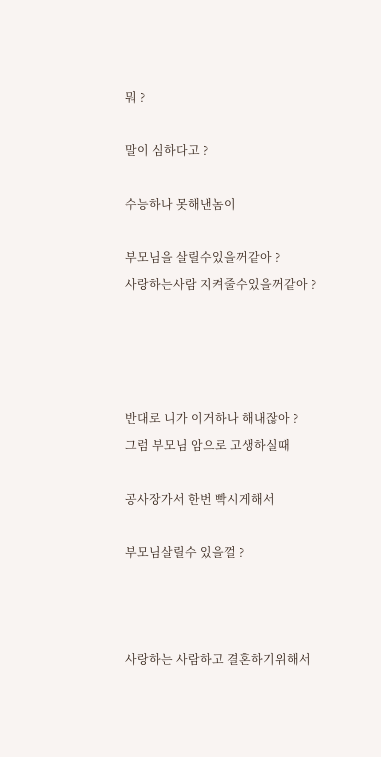뭐 ?

말이 심하다고 ?

수능하나 못해낸놈이

부모님을 살릴수있을꺼같아 ?
사랑하는사람 지켜줄수있을꺼같아 ?




반대로 니가 이거하나 해내잖아 ?
그럼 부모님 암으로 고생하실때

공사장가서 한번 빡시게해서

부모님살릴수 있을껄 ?



사랑하는 사람하고 결혼하기위해서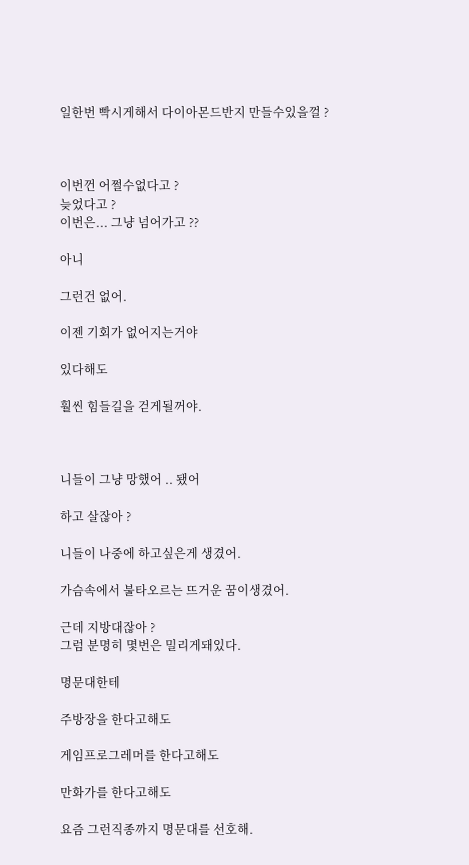일한번 빡시게해서 다이아몬드반지 만들수있을껄 ?



이번껀 어쩔수없다고 ?
늦었다고 ?
이번은... 그냥 넘어가고 ??

아니

그런건 없어.

이젠 기회가 없어지는거야

있다해도

훨씬 힘들길을 걷게될꺼야.



니들이 그냥 망했어 .. 됐어

하고 살잖아 ?

니들이 나중에 하고싶은게 생겼어.

가슴속에서 불타오르는 뜨거운 꿈이생겼어.

근데 지방대잖아 ?
그럼 분명히 몇번은 밀리게돼있다.

명문대한테

주방장을 한다고해도

게임프로그레머를 한다고해도

만화가를 한다고해도

요즘 그런직종까지 명문대를 선호해.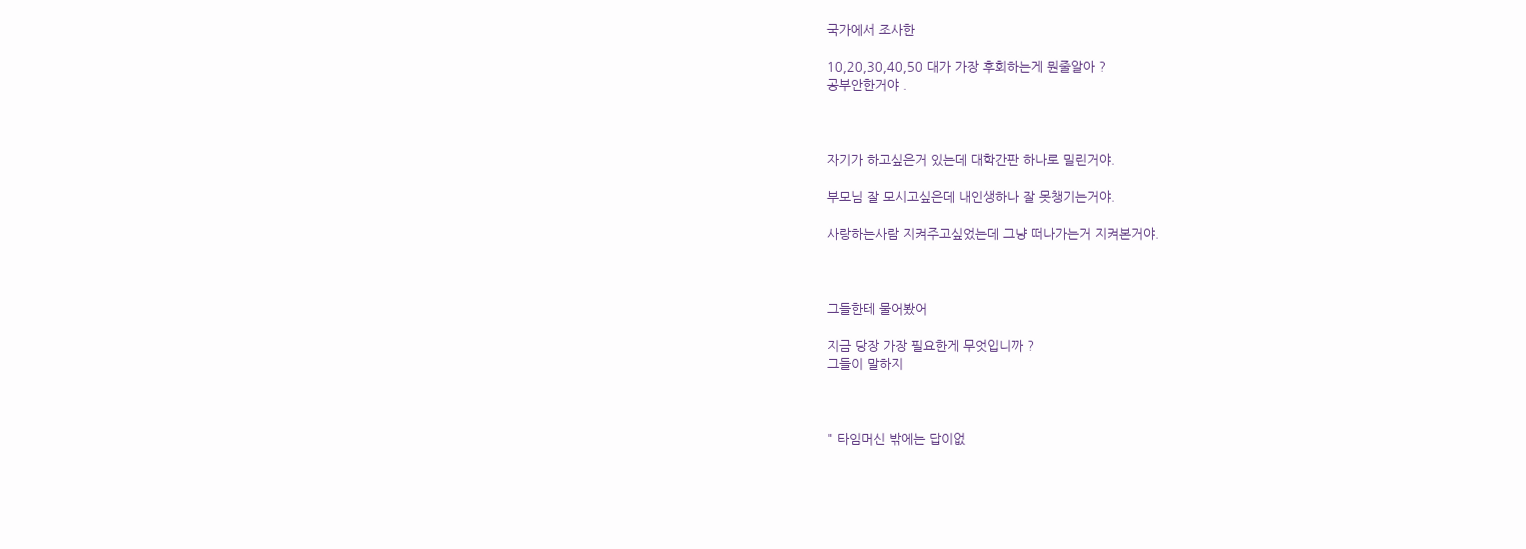국가에서 조사한

10,20,30,40,50 대가 가장 후회하는게 뭔줄알아 ?
공부안한거야 .



자기가 하고싶은거 있는데 대학간판 하나로 밀린거야.

부모님 잘 모시고싶은데 내인생하나 잘 못챙기는거야.

사랑하는사람 지켜주고싶었는데 그냥 떠나가는거 지켜본거야.



그들한테 물어봤어

지금 당장 가장 필요한게 무엇입니까 ?
그들이 말하지



" 타임머신 밖에는 답이없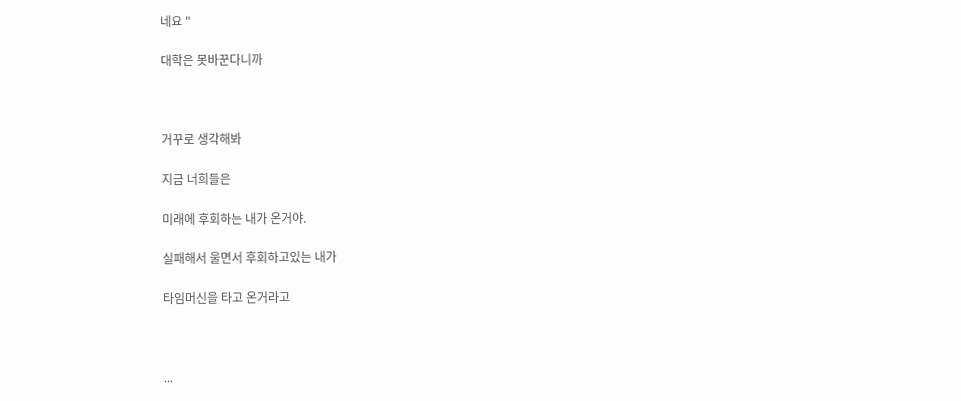네요 "

대학은 못바꾼다니까



거꾸로 생각해봐

지금 너희들은

미래에 후회하는 내가 온거야.

실패해서 울면서 후회하고있는 내가

타임머신을 타고 온거라고



...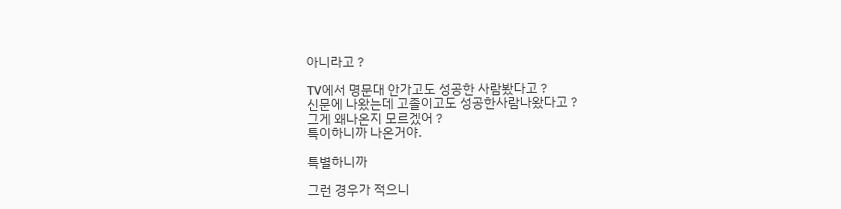아니라고 ?

TV에서 명문대 안가고도 성공한 사람봤다고 ?
신문에 나왔는데 고졸이고도 성공한사람나왔다고 ?
그게 왜나온지 모르겠어 ?
특이하니까 나온거야.

특별하니까

그런 경우가 적으니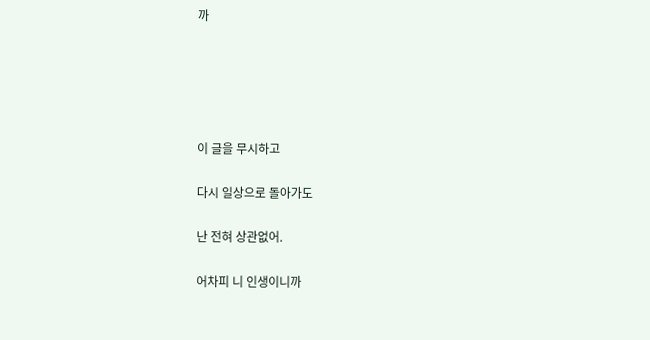까





이 글을 무시하고

다시 일상으로 돌아가도

난 전혀 상관없어.

어차피 니 인생이니까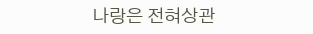나랑은 전혀상관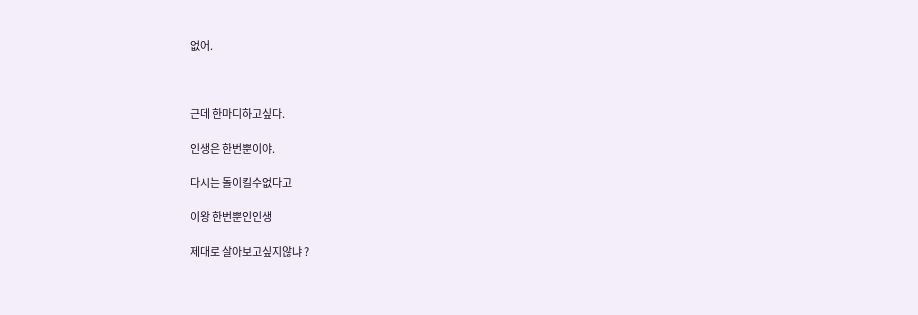없어.



근데 한마디하고싶다.

인생은 한번뿐이야.

다시는 돌이킬수없다고

이왕 한번뿐인인생

제대로 살아보고싶지않냐 ?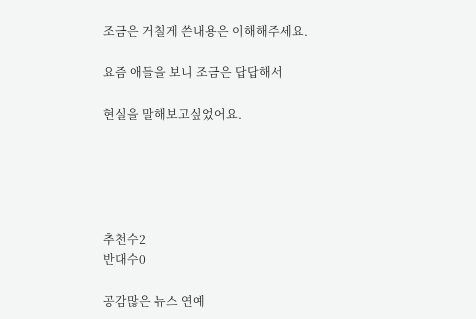조금은 거칠게 쓴내용은 이해해주세요.

요즘 애들을 보니 조금은 답답해서

현실을 말해보고싶었어요.





추천수2
반대수0

공감많은 뉴스 연예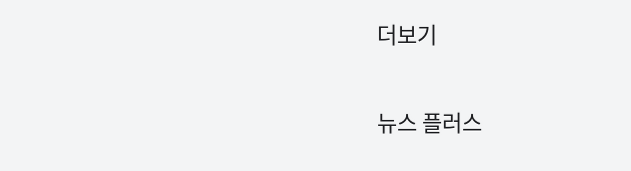더보기

뉴스 플러스